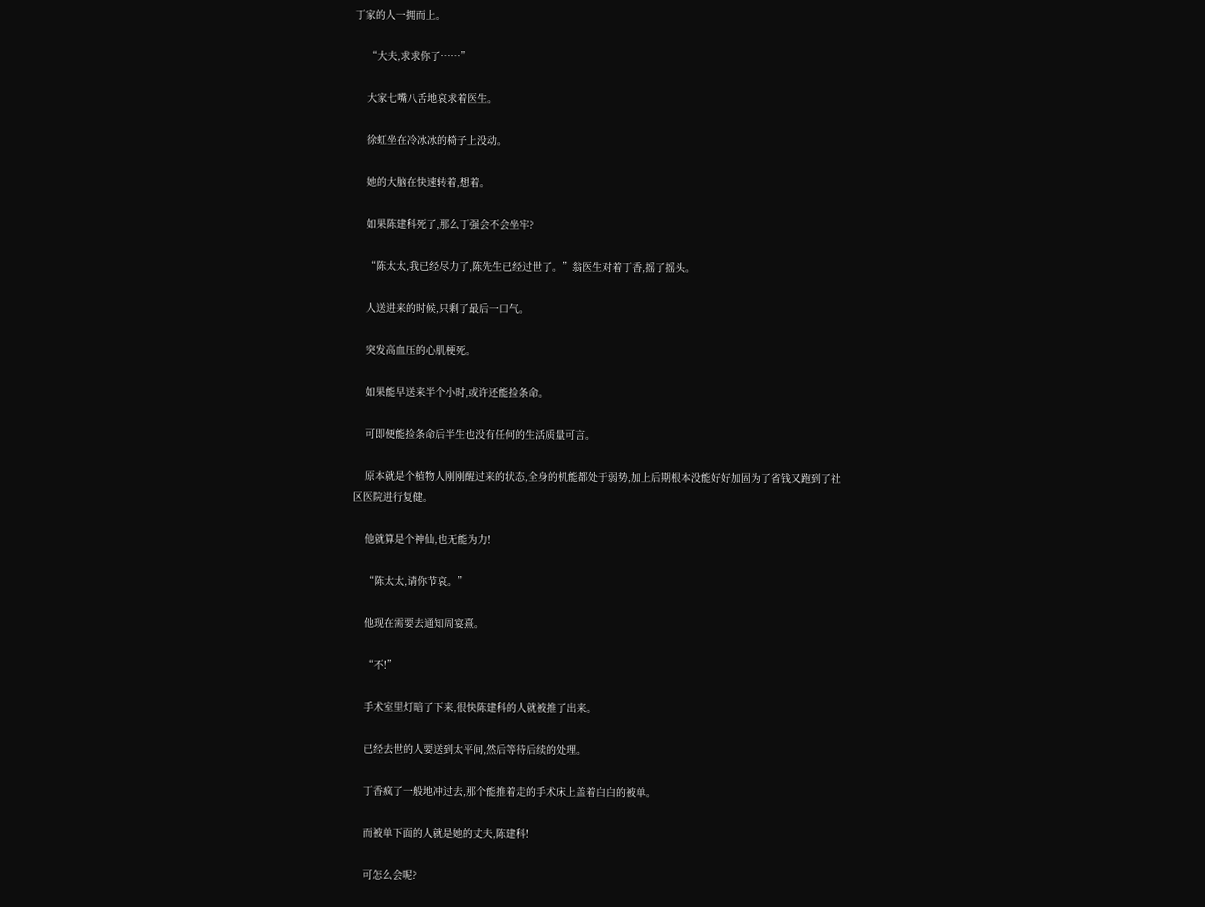丁家的人一拥而上。

    “大夫,求求你了……”

    大家七嘴八舌地哀求着医生。

    徐虹坐在冷冰冰的椅子上没动。

    她的大脑在快速转着,想着。

    如果陈建科死了,那么丁强会不会坐牢?

    “陈太太,我已经尽力了,陈先生已经过世了。”翁医生对着丁香,摇了摇头。

    人送进来的时候,只剩了最后一口气。

    突发高血压的心肌梗死。

    如果能早送来半个小时,或许还能捡条命。

    可即便能捡条命后半生也没有任何的生活质量可言。

    原本就是个植物人刚刚醒过来的状态,全身的机能都处于弱势,加上后期根本没能好好加固为了省钱又跑到了社区医院进行复健。

    他就算是个神仙,也无能为力!

    “陈太太,请你节哀。”

    他现在需要去通知周宴熹。

    “不!”

    手术室里灯暗了下来,很快陈建科的人就被推了出来。

    已经去世的人要送到太平间,然后等待后续的处理。

    丁香疯了一般地冲过去,那个能推着走的手术床上盖着白白的被单。

    而被单下面的人就是她的丈夫,陈建科!

    可怎么会呢?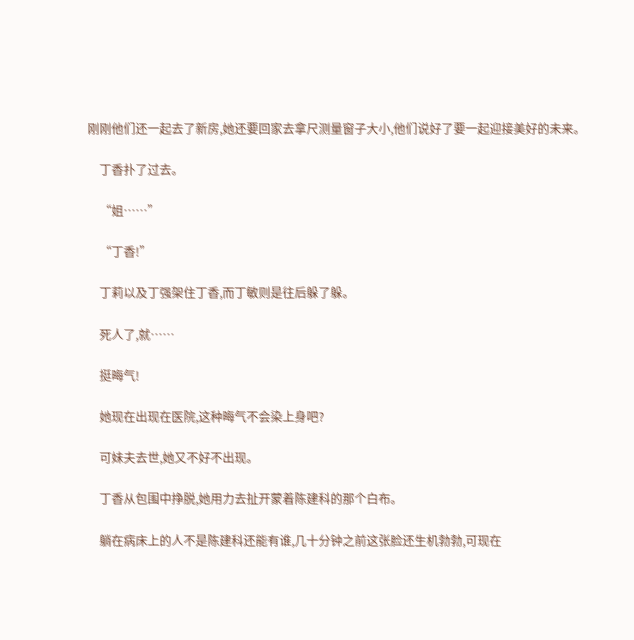刚刚他们还一起去了新房,她还要回家去拿尺测量窗子大小,他们说好了要一起迎接美好的未来。

    丁香扑了过去。

    “姐……”

    “丁香!”

    丁莉以及丁强架住丁香,而丁敏则是往后躲了躲。

    死人了,就……

    挺晦气!

    她现在出现在医院,这种晦气不会染上身吧?

    可妹夫去世,她又不好不出现。

    丁香从包围中挣脱,她用力去扯开蒙着陈建科的那个白布。

    躺在病床上的人不是陈建科还能有谁,几十分钟之前这张脸还生机勃勃,可现在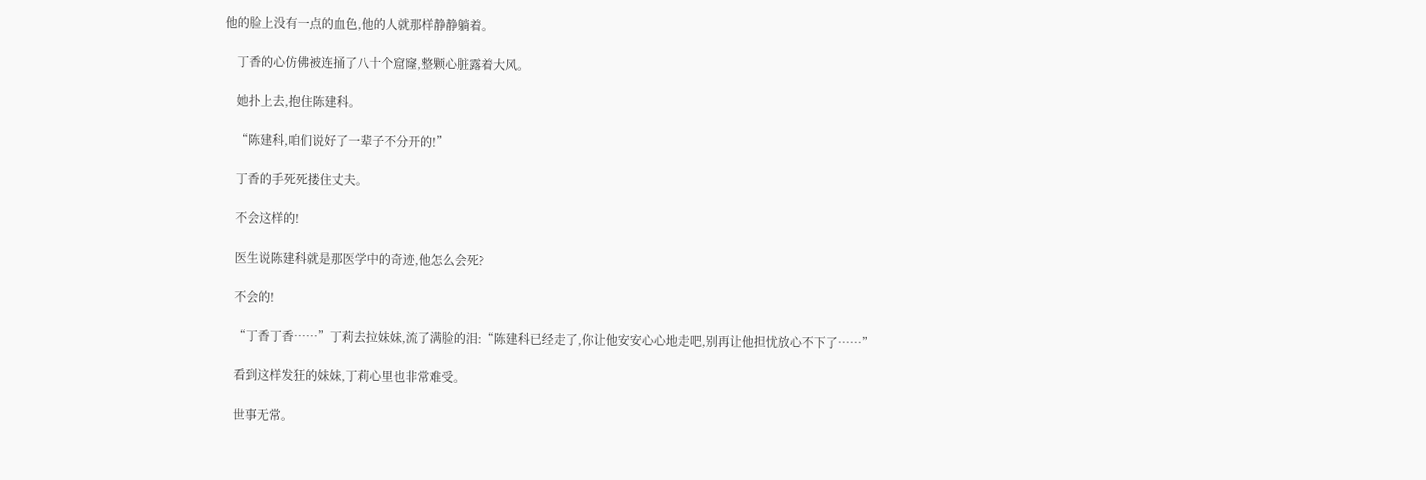他的脸上没有一点的血色,他的人就那样静静躺着。

    丁香的心仿佛被连捅了八十个窟窿,整颗心脏露着大风。

    她扑上去,抱住陈建科。

    “陈建科,咱们说好了一辈子不分开的!”

    丁香的手死死搂住丈夫。

    不会这样的!

    医生说陈建科就是那医学中的奇迹,他怎么会死?

    不会的!

    “丁香丁香……”丁莉去拉妹妹,流了满脸的泪:“陈建科已经走了,你让他安安心心地走吧,别再让他担忧放心不下了……”

    看到这样发狂的妹妹,丁莉心里也非常难受。

    世事无常。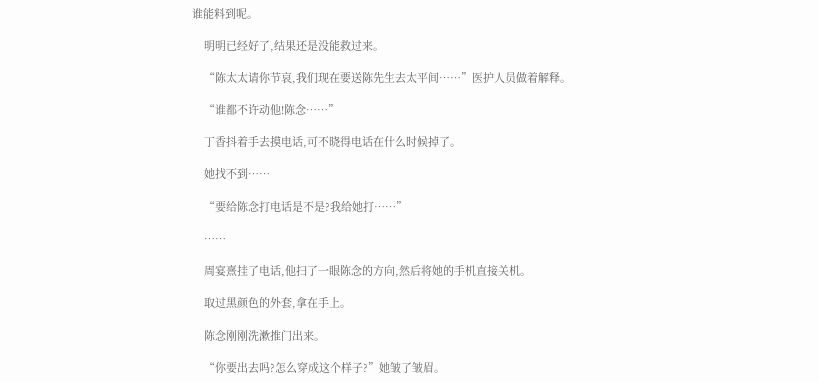谁能料到呢。

    明明已经好了,结果还是没能救过来。

    “陈太太请你节哀,我们现在要送陈先生去太平间……”医护人员做着解释。

    “谁都不许动他!陈念……”

    丁香抖着手去摸电话,可不晓得电话在什么时候掉了。

    她找不到……

    “要给陈念打电话是不是?我给她打……”

    ……

    周宴熹挂了电话,他扫了一眼陈念的方向,然后将她的手机直接关机。

    取过黑颜色的外套,拿在手上。

    陈念刚刚洗漱推门出来。

    “你要出去吗?怎么穿成这个样子?”她皱了皱眉。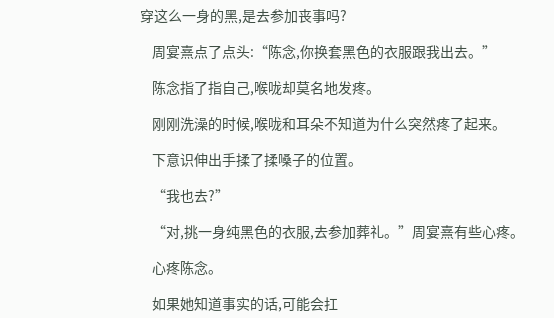穿这么一身的黑,是去参加丧事吗?

    周宴熹点了点头:“陈念,你换套黑色的衣服跟我出去。”

    陈念指了指自己,喉咙却莫名地发疼。

    刚刚洗澡的时候,喉咙和耳朵不知道为什么突然疼了起来。

    下意识伸出手揉了揉嗓子的位置。

    “我也去?”

    “对,挑一身纯黑色的衣服,去参加葬礼。”周宴熹有些心疼。

    心疼陈念。

    如果她知道事实的话,可能会扛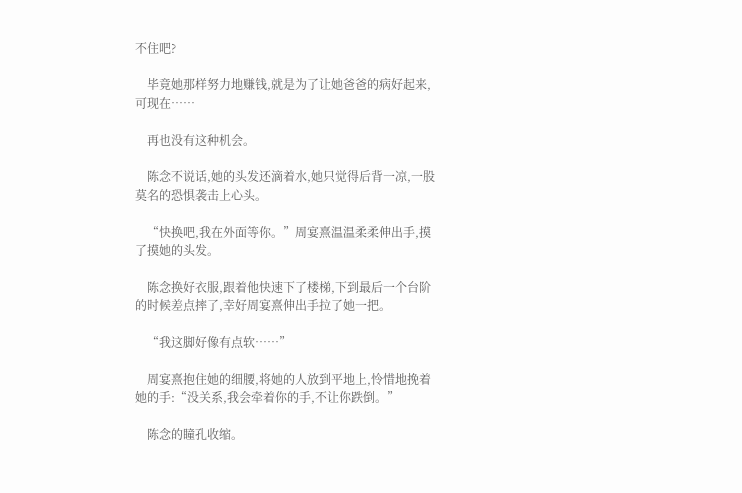不住吧?

    毕竟她那样努力地赚钱,就是为了让她爸爸的病好起来,可现在……

    再也没有这种机会。

    陈念不说话,她的头发还滴着水,她只觉得后背一凉,一股莫名的恐惧袭击上心头。

    “快换吧,我在外面等你。”周宴熹温温柔柔伸出手,摸了摸她的头发。

    陈念换好衣服,跟着他快速下了楼梯,下到最后一个台阶的时候差点摔了,幸好周宴熹伸出手拉了她一把。

    “我这脚好像有点软……”

    周宴熹抱住她的细腰,将她的人放到平地上,怜惜地挽着她的手:“没关系,我会牵着你的手,不让你跌倒。”

    陈念的瞳孔收缩。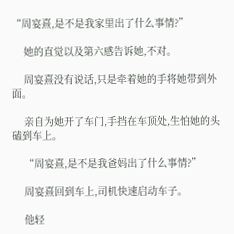“周宴熹,是不是我家里出了什么事情?”

    她的直觉以及第六感告诉她,不对。

    周宴熹没有说话,只是牵着她的手将她带到外面。

    亲自为她开了车门,手挡在车顶处,生怕她的头磕到车上。

    “周宴熹,是不是我爸妈出了什么事情?”

    周宴熹回到车上,司机快速启动车子。

    他轻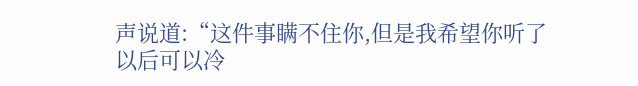声说道:“这件事瞒不住你,但是我希望你听了以后可以冷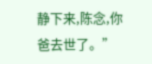静下来,陈念,你爸去世了。”